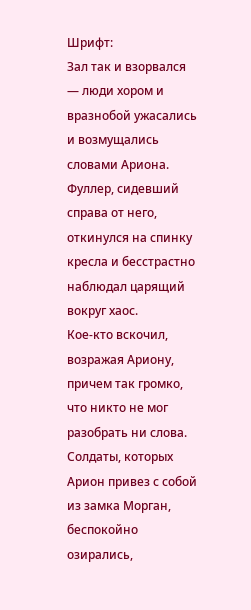Шрифт:
Зал так и взорвался — люди хором и вразнобой ужасались и возмущались словами Ариона.
Фуллер, сидевший справа от него, откинулся на спинку кресла и бесстрастно наблюдал царящий вокруг хаос.
Кое-кто вскочил, возражая Ариону, причем так громко, что никто не мог разобрать ни слова. Солдаты, которых Арион привез с собой из замка Морган, беспокойно озирались,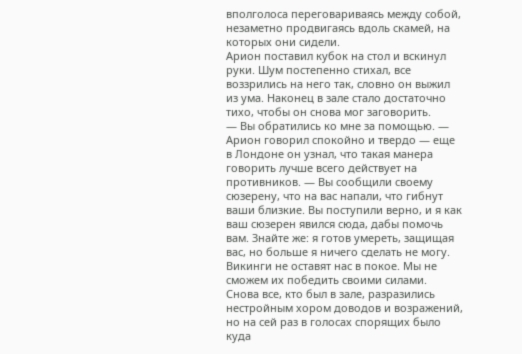вполголоса переговариваясь между собой, незаметно продвигаясь вдоль скамей, на которых они сидели.
Арион поставил кубок на стол и вскинул руки. Шум постепенно стихал, все воззрились на него так, словно он выжил из ума. Наконец в зале стало достаточно тихо, чтобы он снова мог заговорить.
— Вы обратились ко мне за помощью. — Арион говорил спокойно и твердо — еще в Лондоне он узнал, что такая манера говорить лучше всего действует на противников. — Вы сообщили своему сюзерену, что на вас напали, что гибнут ваши близкие. Вы поступили верно, и я как ваш сюзерен явился сюда, дабы помочь вам. Знайте же: я готов умереть, защищая вас, но больше я ничего сделать не могу. Викинги не оставят нас в покое. Мы не сможем их победить своими силами.
Снова все, кто был в зале, разразились нестройным хором доводов и возражений, но на сей раз в голосах спорящих было куда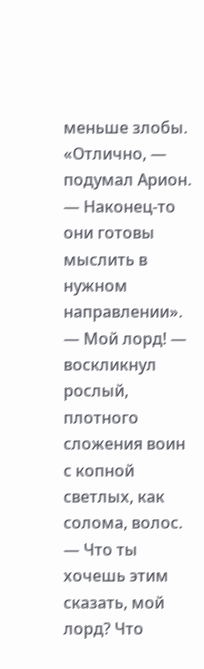меньше злобы.
«Отлично, — подумал Арион. — Наконец-то они готовы мыслить в нужном направлении».
— Мой лорд! — воскликнул рослый, плотного сложения воин с копной светлых, как солома, волос. — Что ты хочешь этим сказать, мой лорд? Что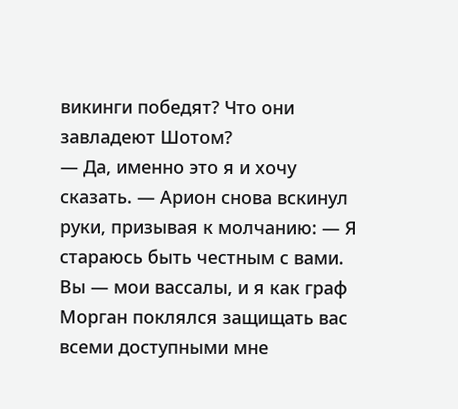викинги победят? Что они завладеют Шотом?
— Да, именно это я и хочу сказать. — Арион снова вскинул руки, призывая к молчанию: — Я стараюсь быть честным с вами. Вы — мои вассалы, и я как граф Морган поклялся защищать вас всеми доступными мне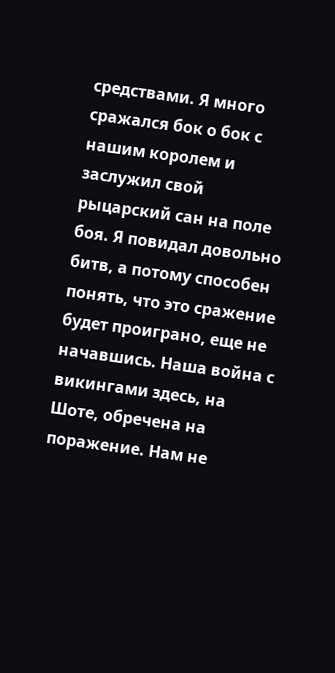средствами. Я много сражался бок о бок с нашим королем и заслужил свой рыцарский сан на поле боя. Я повидал довольно битв, а потому способен понять, что это сражение будет проиграно, еще не начавшись. Наша война с викингами здесь, на Шоте, обречена на поражение. Нам не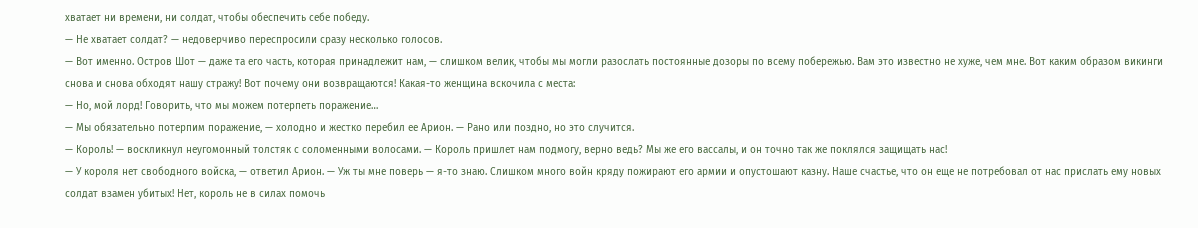хватает ни времени, ни солдат, чтобы обеспечить себе победу.
— Не хватает солдат? — недоверчиво переспросили сразу несколько голосов.
— Вот именно. Остров Шот — даже та его часть, которая принадлежит нам, — слишком велик, чтобы мы могли разослать постоянные дозоры по всему побережью. Вам это известно не хуже, чем мне. Вот каким образом викинги снова и снова обходят нашу стражу! Вот почему они возвращаются! Какая-то женщина вскочила с места:
— Но, мой лорд! Говорить, что мы можем потерпеть поражение…
— Мы обязательно потерпим поражение, — холодно и жестко перебил ее Арион. — Рано или поздно, но это случится.
— Король! — воскликнул неугомонный толстяк с соломенными волосами. — Король пришлет нам подмогу, верно ведь? Мы же его вассалы, и он точно так же поклялся защищать нас!
— У короля нет свободного войска, — ответил Арион. — Уж ты мне поверь — я-то знаю. Слишком много войн кряду пожирают его армии и опустошают казну. Наше счастье, что он еще не потребовал от нас прислать ему новых солдат взамен убитых! Нет, король не в силах помочь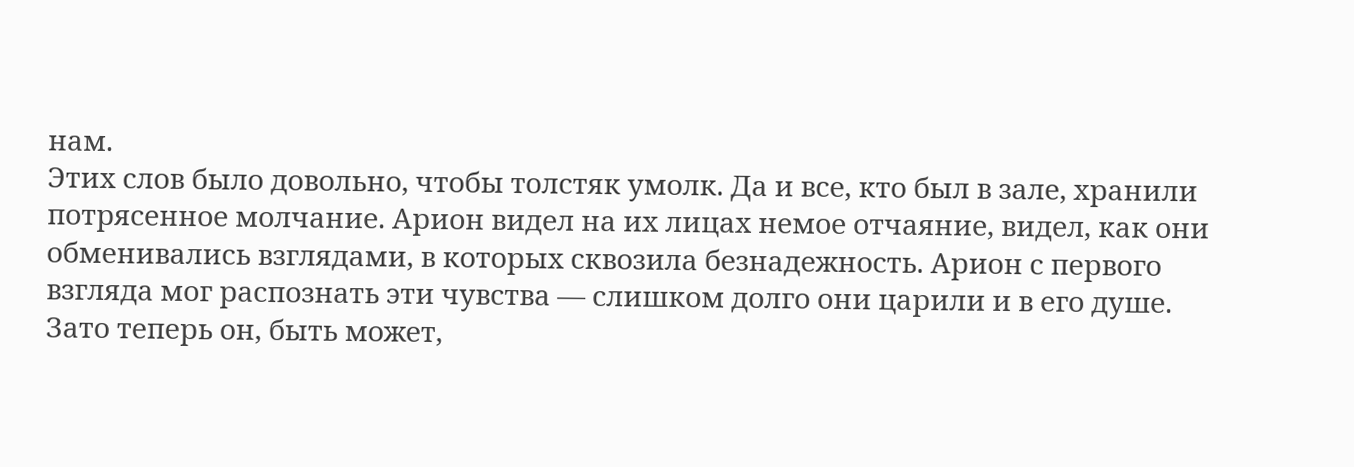нам.
Этих слов было довольно, чтобы толстяк умолк. Да и все, кто был в зале, хранили потрясенное молчание. Арион видел на их лицах немое отчаяние, видел, как они обменивались взглядами, в которых сквозила безнадежность. Арион с первого взгляда мог распознать эти чувства — слишком долго они царили и в его душе.
Зато теперь он, быть может,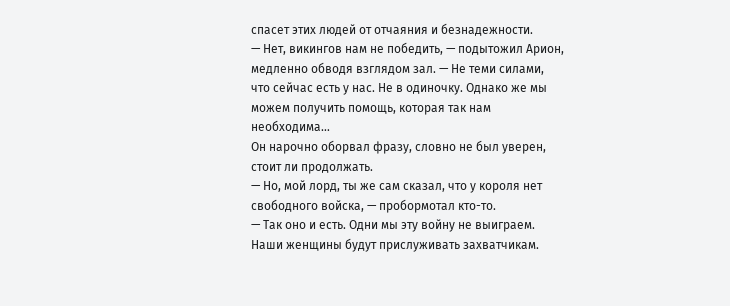спасет этих людей от отчаяния и безнадежности.
— Нет, викингов нам не победить, — подытожил Арион, медленно обводя взглядом зал. — Не теми силами, что сейчас есть у нас. Не в одиночку. Однако же мы можем получить помощь, которая так нам необходима…
Он нарочно оборвал фразу, словно не был уверен, стоит ли продолжать.
— Но, мой лорд, ты же сам сказал, что у короля нет свободного войска, — пробормотал кто-то.
— Так оно и есть. Одни мы эту войну не выиграем. Наши женщины будут прислуживать захватчикам.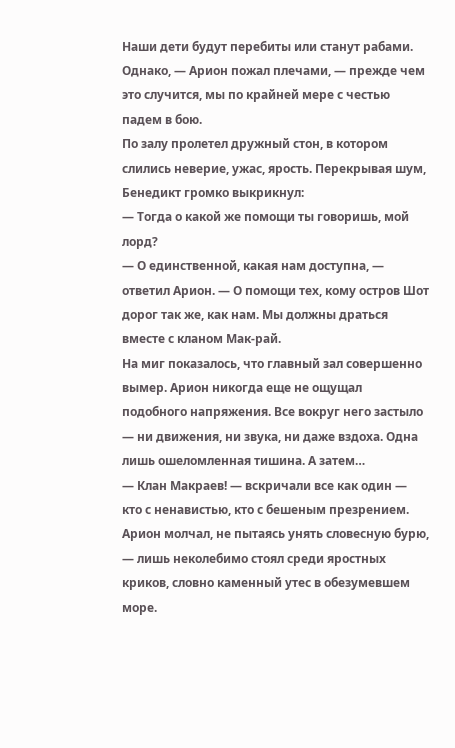Наши дети будут перебиты или станут рабами. Однако, — Арион пожал плечами, — прежде чем это случится, мы по крайней мере с честью падем в бою.
По залу пролетел дружный стон, в котором слились неверие, ужас, ярость. Перекрывая шум, Бенедикт громко выкрикнул:
— Тогда о какой же помощи ты говоришь, мой лорд?
— О единственной, какая нам доступна, — ответил Арион. — О помощи тех, кому остров Шот дорог так же, как нам. Мы должны драться вместе с кланом Мак-рай.
На миг показалось, что главный зал совершенно вымер. Арион никогда еще не ощущал подобного напряжения. Все вокруг него застыло — ни движения, ни звука, ни даже вздоха. Одна лишь ошеломленная тишина. А затем…
— Клан Макраев! — вскричали все как один — кто с ненавистью, кто с бешеным презрением. Арион молчал, не пытаясь унять словесную бурю, — лишь неколебимо стоял среди яростных криков, словно каменный утес в обезумевшем море.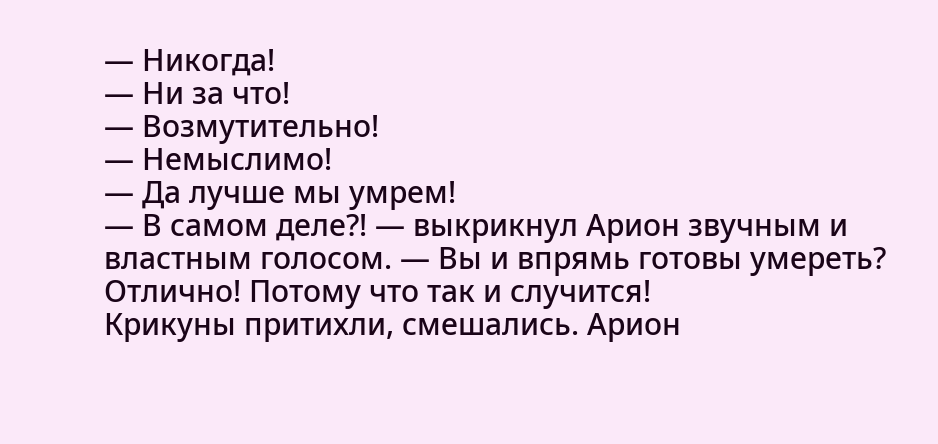— Никогда!
— Ни за что!
— Возмутительно!
— Немыслимо!
— Да лучше мы умрем!
— В самом деле?! — выкрикнул Арион звучным и властным голосом. — Вы и впрямь готовы умереть? Отлично! Потому что так и случится!
Крикуны притихли, смешались. Арион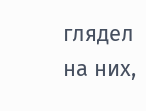глядел на них,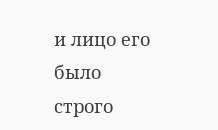и лицо его было строго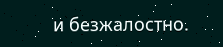и безжалостно.